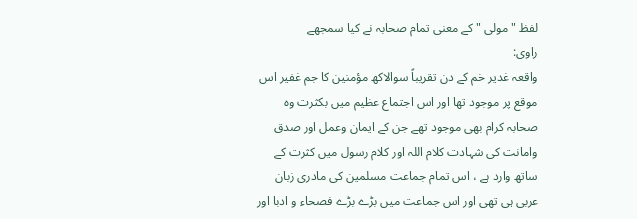لفظ " مولی " کے معنی تمام صحابہ نے کیا سمجھے
راوی:
واقعہ غدیر خم کے دن تقریباً سوالاکھ مؤمنین کا جم غفیر اس موقع پر موجود تھا اور اس اجتماع عظیم میں بکثرت وہ صحابہ کرام بھی موجود تھے جن کے ایمان وعمل اور صدق وامانت کی شہادت کلام اللہ اور کلام رسول میں کثرت کے ساتھ وارد ہے ، اس تمام جماعت مسلمین کی مادری زبان عربی ہی تھی اور اس جماعت میں بڑے بڑے فصحاء و ادبا اور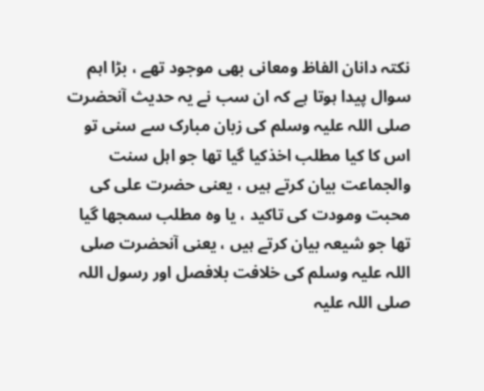نکتہ دانان الفاظ ومعانی بھی موجود تھے ، بڑا اہم سوال پیدا ہوتا ہے کہ ان سب نے یہ حدیث آنحضرت صلی اللہ علیہ وسلم کی زبان مبارک سے سنی تو اس کا کیا مطلب اخذکیا گیا تھا جو اہل سنت والجماعت بیان کرتے ہیں ، یعنی حضرت علی کی محبت ومودت کی تاکید ، یا وہ مطلب سمجھا گیا تھا جو شیعہ بیان کرتے ہیں ، یعنی آنحضرت صلی اللہ علیہ وسلم کی خلافت بلافصل اور رسول اللہ صلی اللہ علیہ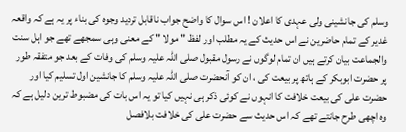وسلم کی جانشینی ولی عہدی کا اعلان ! اس سوال کا واضح جواب ناقابل تردید وجوہ کی بناء پر یہ ہے کہ واقعہ غدیر کے تمام حاضرین نے اس حدیث کے یہ مطلب اور لفظ " مولا " کے معنی وہی سمجھے تھے جو اہل سنت والجماعت بیان کرتے ہیں ان تمام لوگوں نے رسول مقبول صلی اللہ علیہ وسلم کی وفات کے بعد جو متفقہ طور پر حضرت ابوبکر کے ہاتھ پر بیعت کی ، ان کو آنحضرت صلی اللہ علیہ وسلم کا جانشین اول تسلیم کیا اور حضرت علی کی بیعت خلافت کا انہوں نے کوئی ذکر ہی نہیں کیا تو یہ اس بات کی مضبوط ترین دلیل ہے کہ وہ اچھی طرح جانتے تھے کہ اس حدیث سے حضرت علی کی خلافت بلافصل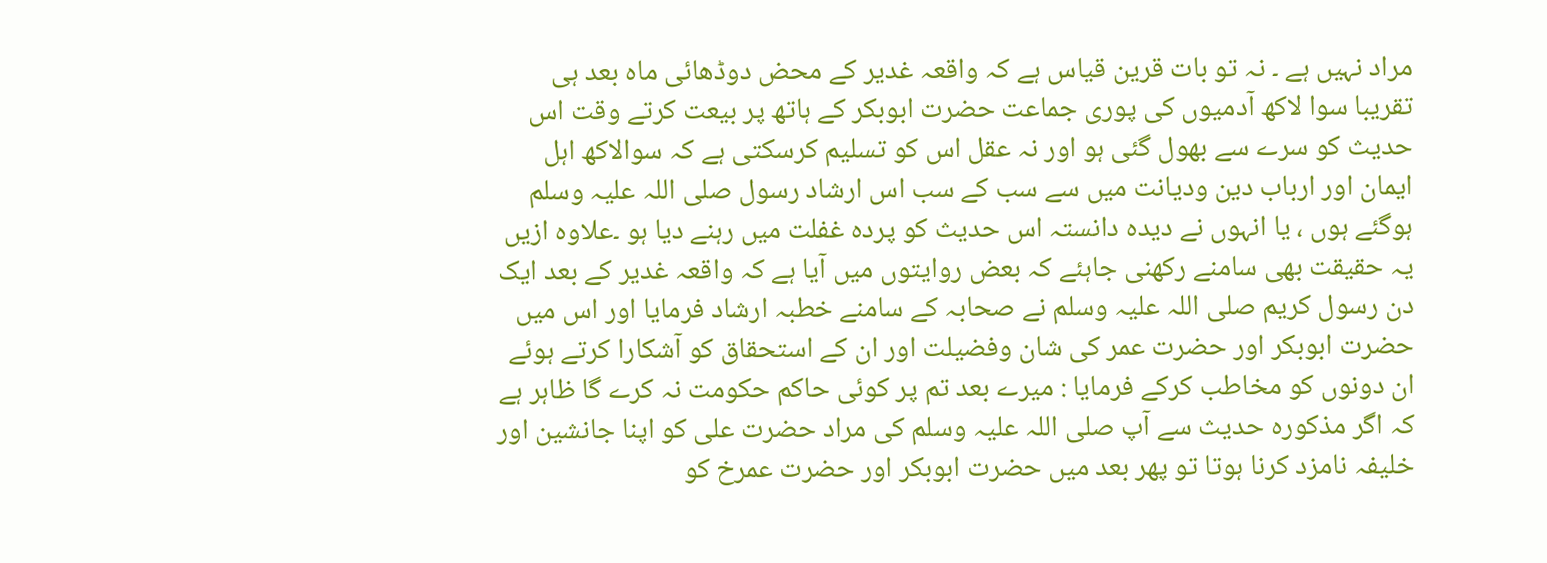مراد نہیں ہے ۔ نہ تو بات قرین قیاس ہے کہ واقعہ غدیر کے محض دوڈھائی ماہ بعد ہی تقریبا سوا لاکھ آدمیوں کی پوری جماعت حضرت ابوبکر کے ہاتھ پر بیعت کرتے وقت اس حدیث کو سرے سے بھول گئی ہو اور نہ عقل اس کو تسلیم کرسکتی ہے کہ سوالاکھ اہل ایمان اور ارباب دین ودیانت میں سے سب کے سب اس ارشاد رسول صلی اللہ علیہ وسلم ہوگئے ہوں ، یا انہوں نے دیدہ دانستہ اس حدیث کو پردہ غفلت میں رہنے دیا ہو ۔علاوہ ازیں یہ حقیقت بھی سامنے رکھنی جاہئے کہ بعض روایتوں میں آیا ہے کہ واقعہ غدیر کے بعد ایک دن رسول کریم صلی اللہ علیہ وسلم نے صحابہ کے سامنے خطبہ ارشاد فرمایا اور اس میں حضرت ابوبکر اور حضرت عمر کی شان وفضیلت اور ان کے استحقاق کو آشکارا کرتے ہوئے ان دونوں کو مخاطب کرکے فرمایا : میرے بعد تم پر کوئی حاکم حکومت نہ کرے گا ظاہر ہے کہ اگر مذکورہ حدیث سے آپ صلی اللہ علیہ وسلم کی مراد حضرت علی کو اپنا جانشین اور خلیفہ نامزد کرنا ہوتا تو پھر بعد میں حضرت ابوبکر اور حضرت عمرخ کو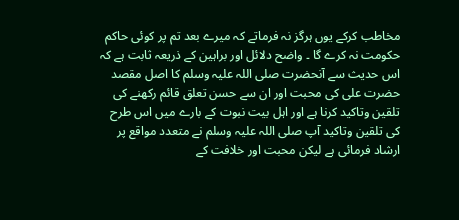مخاطب کرکے یوں ہرگز نہ فرماتے کہ میرے بعد تم پر کوئی حاکم حکومت نہ کرے گا ۔ واضح دلائل اور براہین کے ذریعہ ثابت ہے کہ اس حدیث سے آنحضرت صلی اللہ علیہ وسلم کا اصل مقصد حضرت علی کی محبت اور ان سے حسن تعلق قائم رکھنے کی تلقین وتاکید کرنا ہے اور اہل بیت نبوت کے بارے میں اس طرح کی تلقین وتاکید آپ صلی اللہ علیہ وسلم نے متعدد مواقع پر ارشاد فرمائی ہے لیکن محبت اور خلافت کے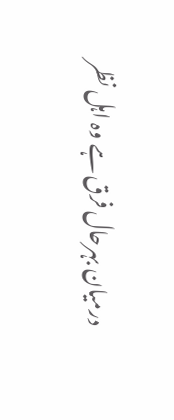درمیان بہرحال فرق ہے وہ اہل نظر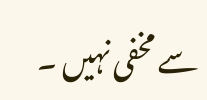سے مخفی نہیں ۔